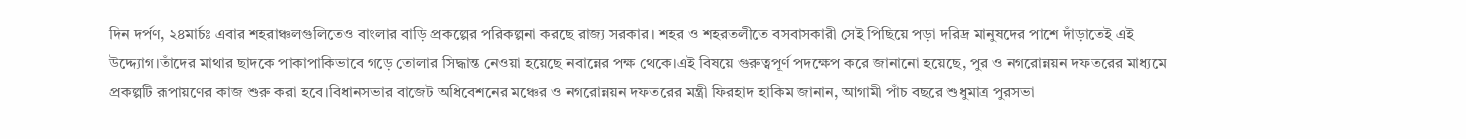দিন দর্পণ, ২৪মার্চঃ এবার শহরাঞ্চলগুলিতেও বাংলার বাড়ি প্রকল্পের পরিকল্পনা করছে রাজ্য সরকার। শহর ও শহরতলীতে বসবাসকারী সেই পিছিয়ে পড়া দরিদ্র মানুষদের পাশে দাঁড়াতেই এই উদ্দ্যোগ।তাঁদের মাথার ছাদকে পাকাপাকিভাবে গড়ে তোলার সিদ্ধান্ত নেওয়া হয়েছে নবান্নের পক্ষ থেকে।এই বিষয়ে গুরুত্বপূর্ণ পদক্ষেপ করে জানানো হয়েছে, পুর ও নগরোন্নয়ন দফতরের মাধ্যমে প্রকল্পটি রূপায়ণের কাজ শুরু করা হবে।বিধানসভার বাজেট অধিবেশনের মঞ্চের ও নগরোন্নয়ন দফতরের মন্ত্রী ফিরহাদ হাকিম জানান, আগামী পাঁচ বছরে শুধুমাত্র পুরসভা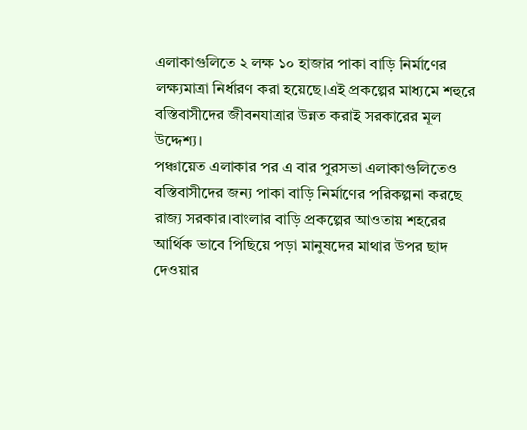এলাকাগুলিতে ২ লক্ষ ১০ হাজার পাকা বাড়ি নির্মাণের লক্ষ্যমাত্রা নির্ধারণ করা হয়েছে।এই প্রকল্পের মাধ্যমে শহুরে বস্তিবাসীদের জীবনযাত্রার উন্নত করাই সরকারের মূল উদ্দেশ্য।
পঞ্চায়েত এলাকার পর এ বার পুরসভা এলাকাগুলিতেও বস্তিবাসীদের জন্য পাকা বাড়ি নির্মাণের পরিকল্পনা করছে রাজ্য সরকার।বাংলার বাড়ি প্রকল্পের আওতায় শহরের আর্থিক ভাবে পিছিয়ে পড়া মানুষদের মাথার উপর ছাদ দেওয়ার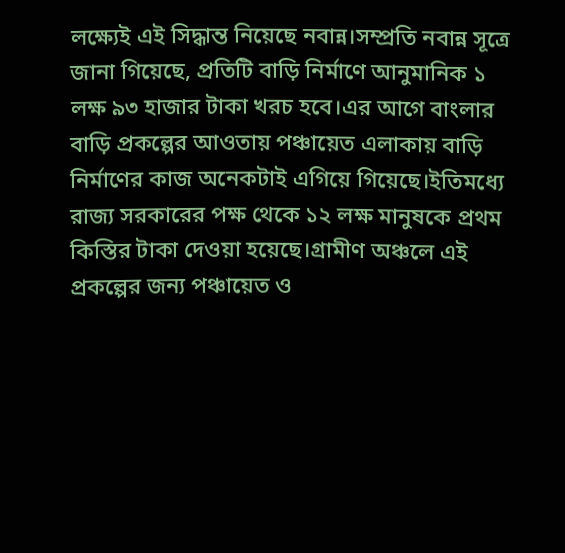লক্ষ্যেই এই সিদ্ধান্ত নিয়েছে নবান্ন।সম্প্রতি নবান্ন সূত্রে জানা গিয়েছে, প্রতিটি বাড়ি নির্মাণে আনুমানিক ১ লক্ষ ৯৩ হাজার টাকা খরচ হবে।এর আগে বাংলার বাড়ি প্রকল্পের আওতায় পঞ্চায়েত এলাকায় বাড়ি নির্মাণের কাজ অনেকটাই এগিয়ে গিয়েছে।ইতিমধ্যে রাজ্য সরকারের পক্ষ থেকে ১২ লক্ষ মানুষকে প্রথম কিস্তির টাকা দেওয়া হয়েছে।গ্রামীণ অঞ্চলে এই প্রকল্পের জন্য পঞ্চায়েত ও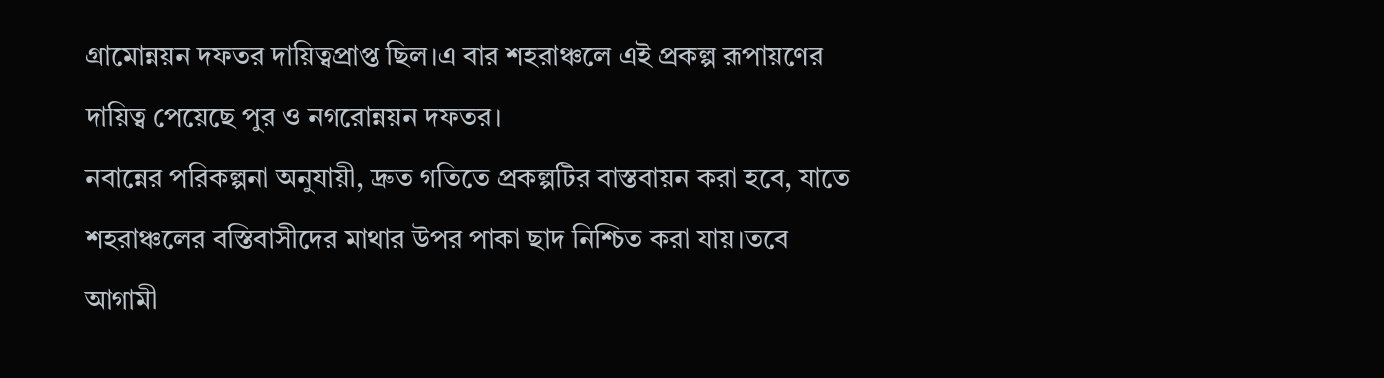গ্রামোন্নয়ন দফতর দায়িত্বপ্রাপ্ত ছিল।এ বার শহরাঞ্চলে এই প্রকল্প রূপায়ণের দায়িত্ব পেয়েছে পুর ও নগরোন্নয়ন দফতর।
নবান্নের পরিকল্পনা অনুযায়ী, দ্রুত গতিতে প্রকল্পটির বাস্তবায়ন করা হবে, যাতে শহরাঞ্চলের বস্তিবাসীদের মাথার উপর পাকা ছাদ নিশ্চিত করা যায়।তবে আগামী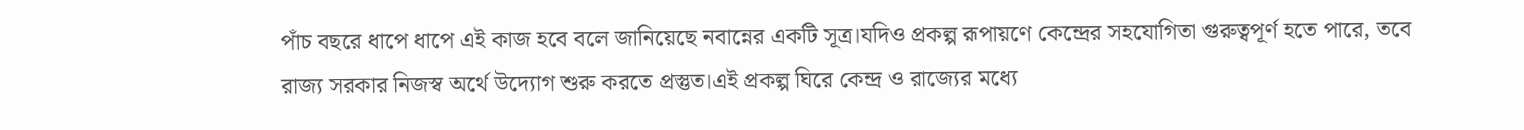পাঁচ বছরে ধাপে ধাপে এই কাজ হবে বলে জানিয়েছে নবান্নের একটি সূত্র।যদিও প্রকল্প রূপায়ণে কেন্দ্রের সহযোগিতা গুরুত্বপূর্ণ হতে পারে, তবে রাজ্য সরকার নিজস্ব অর্থে উদ্যোগ শুরু করতে প্রস্তুত।এই প্রকল্প ঘিরে কেন্দ্র ও রাজ্যের মধ্যে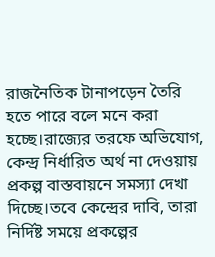রাজনৈতিক টানাপড়েন তৈরি হতে পারে বলে মনে করা হচ্ছে।রাজ্যের তরফে অভিযোগ, কেন্দ্র নির্ধারিত অর্থ না দেওয়ায় প্রকল্প বাস্তবায়নে সমস্যা দেখা দিচ্ছে।তবে কেন্দ্রের দাবি, তারা নির্দিষ্ট সময়ে প্রকল্পের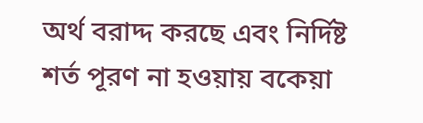অর্থ বরাদ্দ করছে এবং নির্দিষ্ট শর্ত পূরণ না হওয়ায় বকেয়া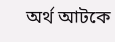অর্থ আটকে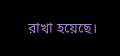রাখা হয়েছে।